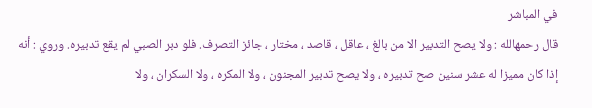في المباشر
قال رحمهالله : ولا يصح التدبير الا من بالغ ، عاقل ، قاصد ، مختار ، جائز التصرف. فلو دبر الصبي لم يقع تدبيره. وروي : أنه إذا كان مميزا له عشر سنين صح تدبيره ، ولا يصح تدبير المجنون ، ولا المكره ، ولا السكران ، ولا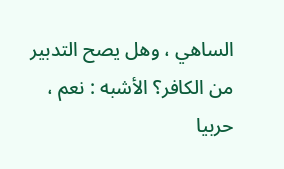الساهي ، وهل يصح التدبير من الكافر؟ الأشبه : نعم ، حربيا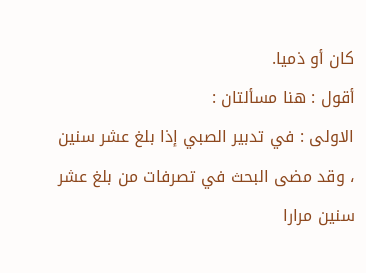كان أو ذميا.
أقول : هنا مسألتان :
الاولى : في تدبير الصبي إذا بلغ عشر سنين ، وقد مضى البحث في تصرفات من بلغ عشر سنين مرارا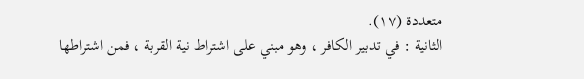متعددة (١٧).
الثانية : في تدبير الكافر ، وهو مبني على اشتراط نية القربة ، فمن اشتراطها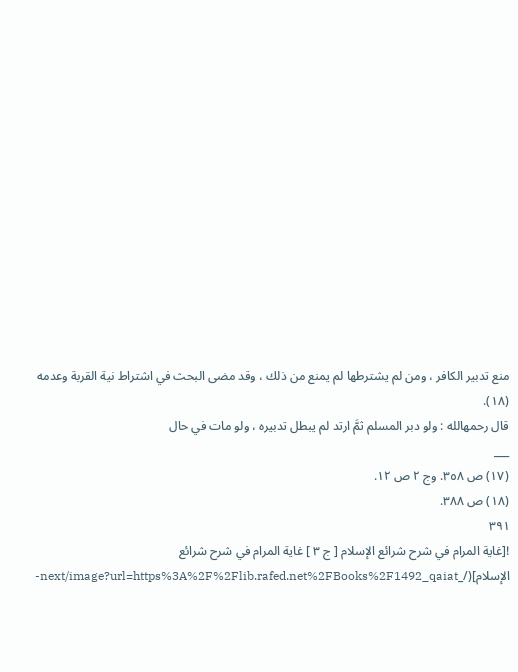منع تدبير الكافر ، ومن لم يشترطها لم يمنع من ذلك ، وقد مضى البحث في اشتراط نية القربة وعدمه (١٨).
قال رحمهالله : ولو دبر المسلم ثمَّ ارتد لم يبطل تدبيره ، ولو مات في حال
___
(١٧) ص ٣٥٨. وج ٢ ص ١٢.
(١٨) ص ٣٨٨.
٣٩١
![غاية المرام في شرح شرائع الإسلام [ ج ٣ ] غاية المرام في شرح شرائع الإسلام](/_next/image?url=https%3A%2F%2Flib.rafed.net%2FBooks%2F1492_qaiat-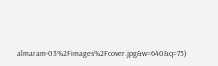almaram-03%2Fimages%2Fcover.jpg&w=640&q=75)